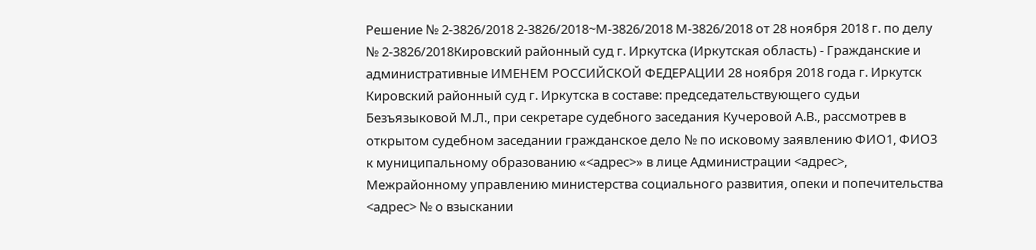Решение № 2-3826/2018 2-3826/2018~М-3826/2018 М-3826/2018 от 28 ноября 2018 г. по делу № 2-3826/2018Кировский районный суд г. Иркутска (Иркутская область) - Гражданские и административные ИМЕНЕМ РОССИЙСКОЙ ФЕДЕРАЦИИ 28 ноября 2018 года г. Иркутск Кировский районный суд г. Иркутска в составе: председательствующего судьи Безъязыковой М.Л., при секретаре судебного заседания Кучеровой А.В., рассмотрев в открытом судебном заседании гражданское дело № по исковому заявлению ФИО1, ФИО3 к муниципальному образованию «<адрес>» в лице Администрации <адрес>, Межрайонному управлению министерства социального развития, опеки и попечительства <адрес> № о взыскании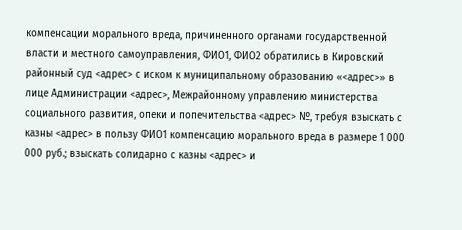компенсации морального вреда, причиненного органами государственной власти и местного самоуправления, ФИО1, ФИО2 обратились в Кировский районный суд <адрес> с иском к муниципальному образованию «<адрес>» в лице Администрации <адрес>, Межрайонному управлению министерства социального развития, опеки и попечительства <адрес> №, требуя взыскать с казны <адрес> в пользу ФИО1 компенсацию морального вреда в размере 1 000 000 руб.; взыскать солидарно с казны <адрес> и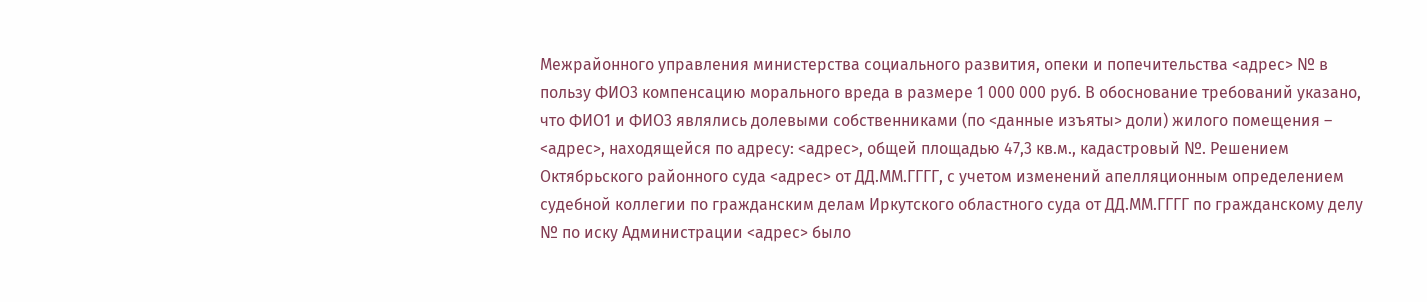Межрайонного управления министерства социального развития, опеки и попечительства <адрес> № в пользу ФИО3 компенсацию морального вреда в размере 1 000 000 руб. В обоснование требований указано, что ФИО1 и ФИО3 являлись долевыми собственниками (по <данные изъяты> доли) жилого помещения – <адрес>, находящейся по адресу: <адрес>, общей площадью 47,3 кв.м., кадастровый №. Решением Октябрьского районного суда <адрес> от ДД.ММ.ГГГГ, с учетом изменений апелляционным определением судебной коллегии по гражданским делам Иркутского областного суда от ДД.ММ.ГГГГ по гражданскому делу № по иску Администрации <адрес> было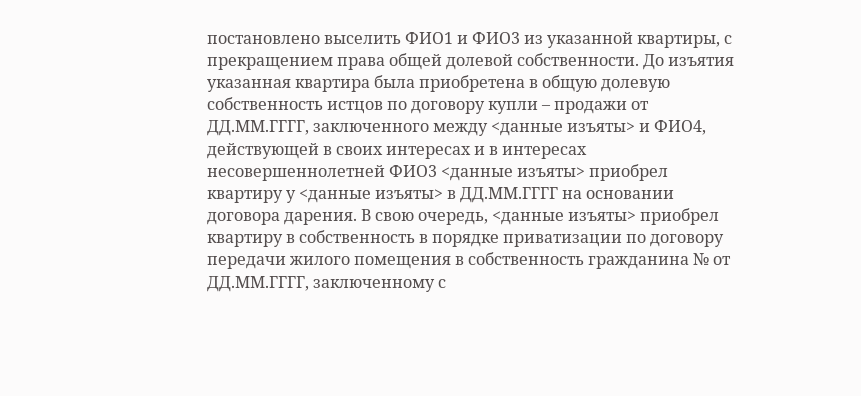постановлено выселить ФИО1 и ФИО3 из указанной квартиры, с прекращением права общей долевой собственности. До изъятия указанная квартира была приобретена в общую долевую собственность истцов по договору купли – продажи от ДД.ММ.ГГГГ, заключенного между <данные изъяты> и ФИО4, действующей в своих интересах и в интересах несовершеннолетней ФИО3 <данные изъяты> приобрел квартиру у <данные изъяты> в ДД.ММ.ГГГГ на основании договора дарения. В свою очередь, <данные изъяты> приобрел квартиру в собственность в порядке приватизации по договору передачи жилого помещения в собственность гражданина № от ДД.ММ.ГГГГ, заключенному с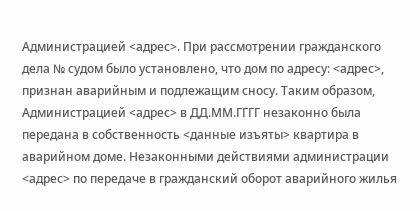Администрацией <адрес>. При рассмотрении гражданского дела № судом было установлено, что дом по адресу: <адрес>, признан аварийным и подлежащим сносу. Таким образом, Администрацией <адрес> в ДД.ММ.ГГГГ незаконно была передана в собственность <данные изъяты> квартира в аварийном доме. Незаконными действиями администрации <адрес> по передаче в гражданский оборот аварийного жилья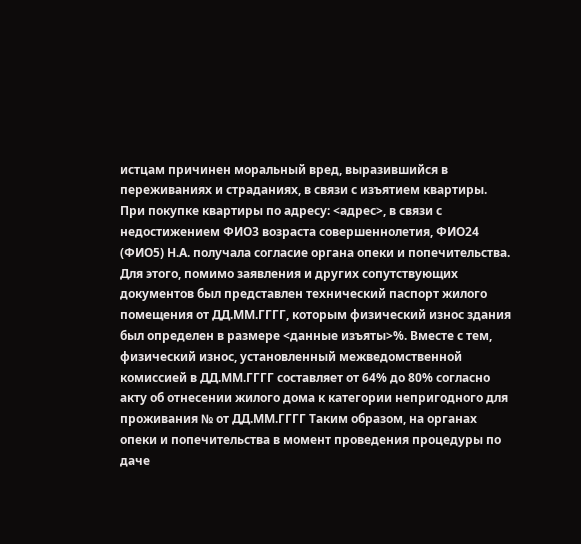истцам причинен моральный вред, выразившийся в переживаниях и страданиях, в связи с изъятием квартиры. При покупке квартиры по адресу: <адрес>, в связи с недостижением ФИО3 возраста совершеннолетия, ФИО24 (ФИО5) Н.А. получала согласие органа опеки и попечительства. Для этого, помимо заявления и других сопутствующих документов был представлен технический паспорт жилого помещения от ДД.ММ.ГГГГ, которым физический износ здания был определен в размере <данные изъяты>%. Вместе с тем, физический износ, установленный межведомственной комиссией в ДД.ММ.ГГГГ составляет от 64% до 80% согласно акту об отнесении жилого дома к категории непригодного для проживания № от ДД.ММ.ГГГГ Таким образом, на органах опеки и попечительства в момент проведения процедуры по даче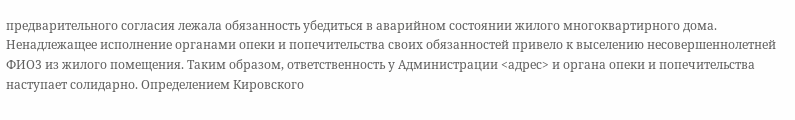предварительного согласия лежала обязанность убедиться в аварийном состоянии жилого многоквартирного дома. Ненадлежащее исполнение органами опеки и попечительства своих обязанностей привело к выселению несовершеннолетней ФИО3 из жилого помещения. Таким образом, ответственность у Администрации <адрес> и органа опеки и попечительства наступает солидарно. Определением Кировского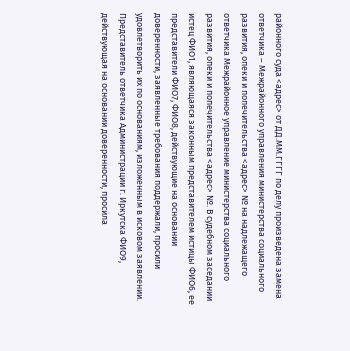районного суда <адрес> от ДД.ММ.ГГГГ по делу произведена замена ответчика – Межрайонного управления министерства социального развития, опеки и попечительства <адрес> № на надлежащего ответчика Межрайонное управление министерства социального развития, опеки и попечительства <адрес> №. В судебном заседании истец ФИО1, являющаяся законным представителем истицы ФИО6, ее представители ФИО7, ФИО8, действующие на основании доверенности, заявленные требования поддержали, просили удовлетворить их по основаниям, изложенным в исковом заявлении. Представитель ответчика Администрации г. Иркутска ФИО9, действующая на основании доверенности, просила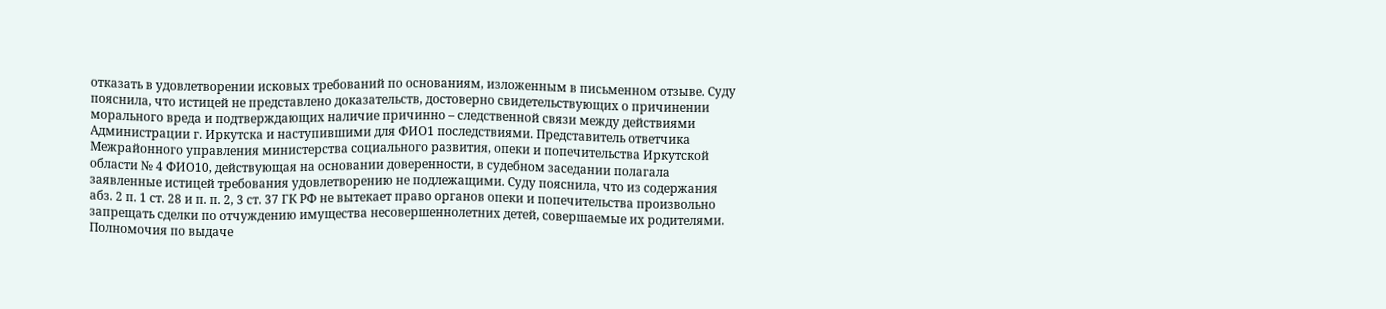отказать в удовлетворении исковых требований по основаниям, изложенным в письменном отзыве. Суду пояснила, что истицей не представлено доказательств, достоверно свидетельствующих о причинении морального вреда и подтверждающих наличие причинно – следственной связи между действиями Администрации г. Иркутска и наступившими для ФИО1 последствиями. Представитель ответчика Межрайонного управления министерства социального развития, опеки и попечительства Иркутской области № 4 ФИО10, действующая на основании доверенности, в судебном заседании полагала заявленные истицей требования удовлетворению не подлежащими. Суду пояснила, что из содержания абз. 2 п. 1 ст. 28 и п. п. 2, 3 ст. 37 ГК РФ не вытекает право органов опеки и попечительства произвольно запрещать сделки по отчуждению имущества несовершеннолетних детей, совершаемые их родителями. Полномочия по выдаче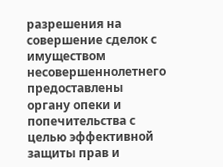разрешения на совершение сделок с имуществом несовершеннолетнего предоставлены органу опеки и попечительства с целью эффективной защиты прав и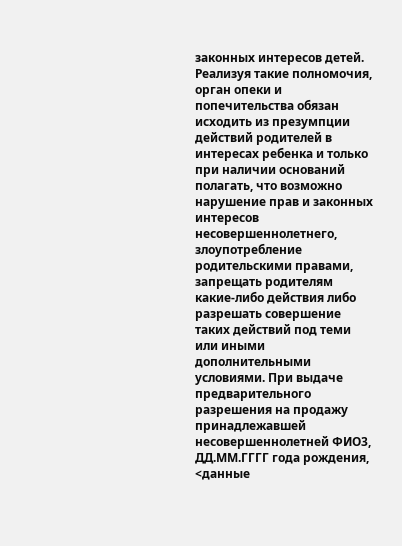законных интересов детей. Реализуя такие полномочия, орган опеки и попечительства обязан исходить из презумпции действий родителей в интересах ребенка и только при наличии оснований полагать, что возможно нарушение прав и законных интересов несовершеннолетнего, злоупотребление родительскими правами, запрещать родителям какие-либо действия либо разрешать совершение таких действий под теми или иными дополнительными условиями. При выдаче предварительного разрешения на продажу принадлежавшей несовершеннолетней ФИО3, ДД.ММ.ГГГГ года рождения, <данные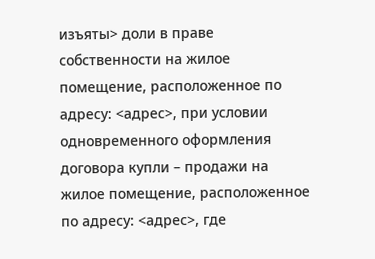изъяты> доли в праве собственности на жилое помещение, расположенное по адресу: <адрес>, при условии одновременного оформления договора купли – продажи на жилое помещение, расположенное по адресу: <адрес>, где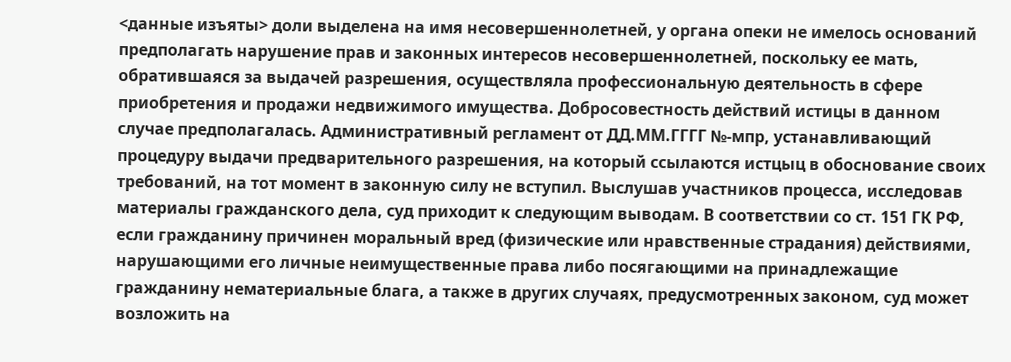<данные изъяты> доли выделена на имя несовершеннолетней, у органа опеки не имелось оснований предполагать нарушение прав и законных интересов несовершеннолетней, поскольку ее мать, обратившаяся за выдачей разрешения, осуществляла профессиональную деятельность в сфере приобретения и продажи недвижимого имущества. Добросовестность действий истицы в данном случае предполагалась. Административный регламент от ДД.ММ.ГГГГ №-мпр, устанавливающий процедуру выдачи предварительного разрешения, на который ссылаются истцыц в обоснование своих требований, на тот момент в законную силу не вступил. Выслушав участников процесса, исследовав материалы гражданского дела, суд приходит к следующим выводам. В соответствии со ст. 151 ГК РФ, если гражданину причинен моральный вред (физические или нравственные страдания) действиями, нарушающими его личные неимущественные права либо посягающими на принадлежащие гражданину нематериальные блага, а также в других случаях, предусмотренных законом, суд может возложить на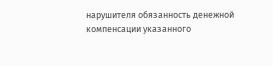нарушителя обязанность денежной компенсации указанного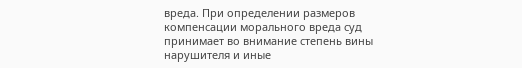вреда. При определении размеров компенсации морального вреда суд принимает во внимание степень вины нарушителя и иные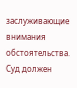заслуживающие внимания обстоятельства. Суд должен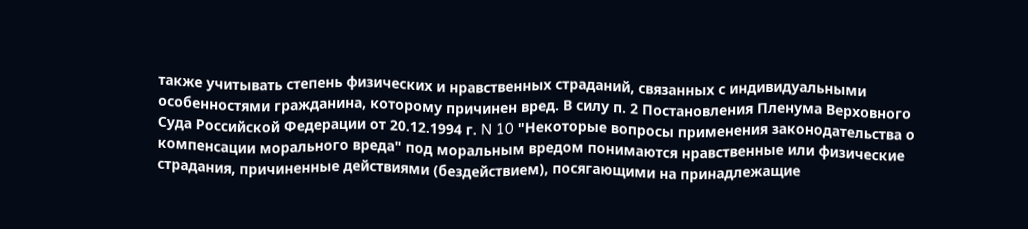также учитывать степень физических и нравственных страданий, связанных с индивидуальными особенностями гражданина, которому причинен вред. В силу п. 2 Постановления Пленума Верховного Суда Российской Федерации от 20.12.1994 г. N 10 "Некоторые вопросы применения законодательства о компенсации морального вреда" под моральным вредом понимаются нравственные или физические страдания, причиненные действиями (бездействием), посягающими на принадлежащие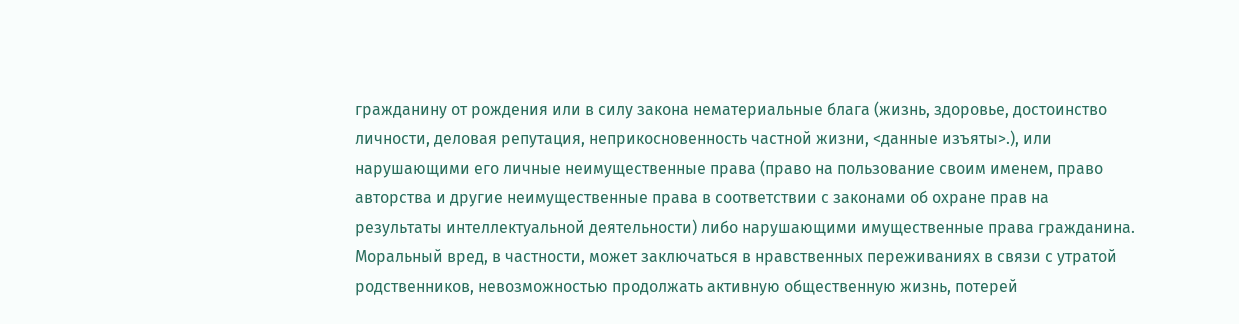гражданину от рождения или в силу закона нематериальные блага (жизнь, здоровье, достоинство личности, деловая репутация, неприкосновенность частной жизни, <данные изъяты>.), или нарушающими его личные неимущественные права (право на пользование своим именем, право авторства и другие неимущественные права в соответствии с законами об охране прав на результаты интеллектуальной деятельности) либо нарушающими имущественные права гражданина. Моральный вред, в частности, может заключаться в нравственных переживаниях в связи с утратой родственников, невозможностью продолжать активную общественную жизнь, потерей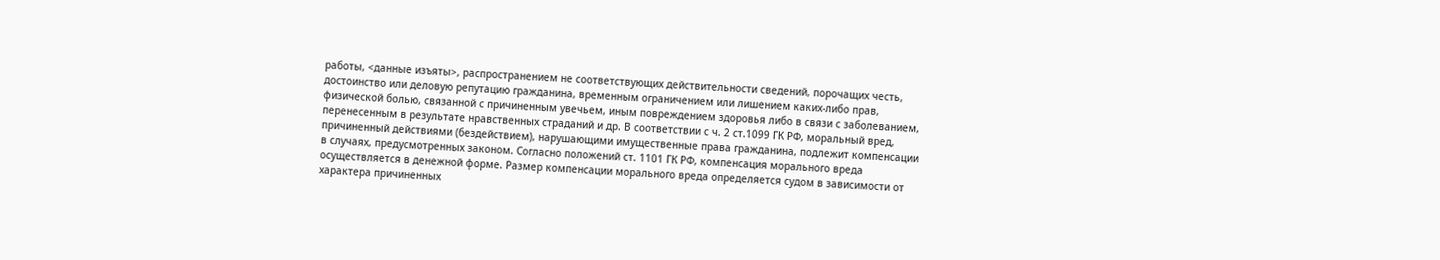работы, <данные изъяты>, распространением не соответствующих действительности сведений, порочащих честь, достоинство или деловую репутацию гражданина, временным ограничением или лишением каких-либо прав, физической болью, связанной с причиненным увечьем, иным повреждением здоровья либо в связи с заболеванием, перенесенным в результате нравственных страданий и др. В соответствии с ч. 2 ст.1099 ГК РФ, моральный вред, причиненный действиями (бездействием), нарушающими имущественные права гражданина, подлежит компенсации в случаях, предусмотренных законом. Согласно положений ст. 1101 ГК РФ, компенсация морального вреда осуществляется в денежной форме. Размер компенсации морального вреда определяется судом в зависимости от характера причиненных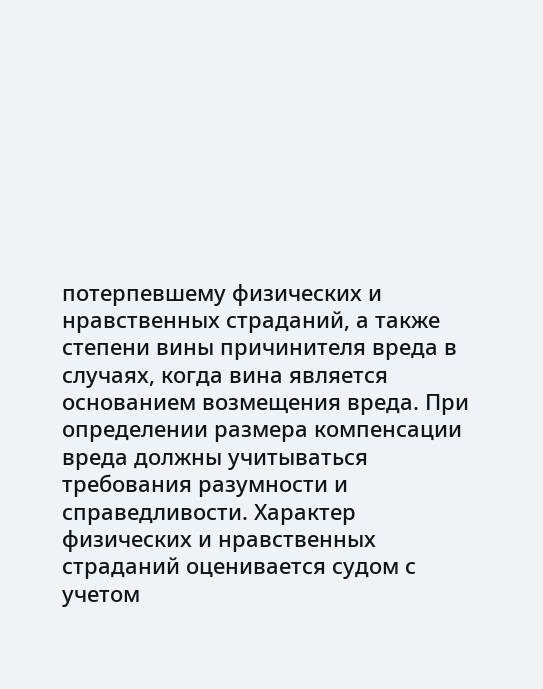потерпевшему физических и нравственных страданий, а также степени вины причинителя вреда в случаях, когда вина является основанием возмещения вреда. При определении размера компенсации вреда должны учитываться требования разумности и справедливости. Характер физических и нравственных страданий оценивается судом с учетом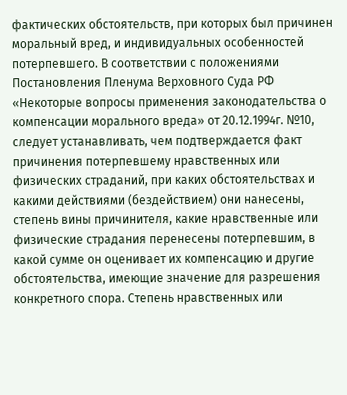фактических обстоятельств, при которых был причинен моральный вред, и индивидуальных особенностей потерпевшего. В соответствии с положениями Постановления Пленума Верховного Суда РФ «Некоторые вопросы применения законодательства о компенсации морального вреда» от 20.12.1994г. №10, следует устанавливать, чем подтверждается факт причинения потерпевшему нравственных или физических страданий, при каких обстоятельствах и какими действиями (бездействием) они нанесены, степень вины причинителя, какие нравственные или физические страдания перенесены потерпевшим, в какой сумме он оценивает их компенсацию и другие обстоятельства, имеющие значение для разрешения конкретного спора. Степень нравственных или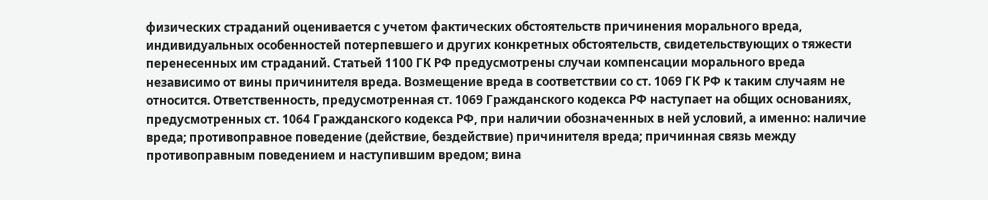физических страданий оценивается с учетом фактических обстоятельств причинения морального вреда, индивидуальных особенностей потерпевшего и других конкретных обстоятельств, свидетельствующих о тяжести перенесенных им страданий. Статьей 1100 ГК РФ предусмотрены случаи компенсации морального вреда независимо от вины причинителя вреда. Возмещение вреда в соответствии со ст. 1069 ГК РФ к таким случаям не относится. Ответственность, предусмотренная ст. 1069 Гражданского кодекса РФ наступает на общих основаниях, предусмотренных ст. 1064 Гражданского кодекса РФ, при наличии обозначенных в ней условий, а именно: наличие вреда; противоправное поведение (действие, бездействие) причинителя вреда; причинная связь между противоправным поведением и наступившим вредом; вина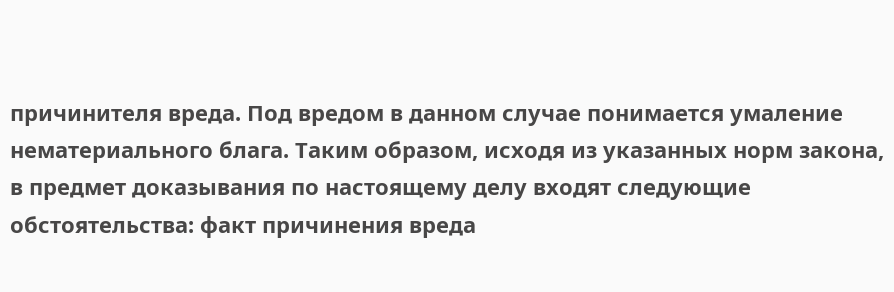причинителя вреда. Под вредом в данном случае понимается умаление нематериального блага. Таким образом, исходя из указанных норм закона, в предмет доказывания по настоящему делу входят следующие обстоятельства: факт причинения вреда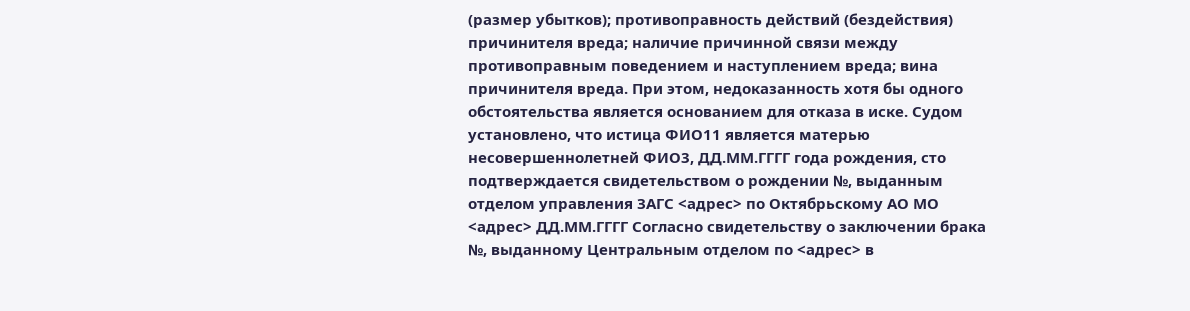(размер убытков); противоправность действий (бездействия) причинителя вреда; наличие причинной связи между противоправным поведением и наступлением вреда; вина причинителя вреда. При этом, недоказанность хотя бы одного обстоятельства является основанием для отказа в иске. Судом установлено, что истица ФИО11 является матерью несовершеннолетней ФИО3, ДД.ММ.ГГГГ года рождения, сто подтверждается свидетельством о рождении №, выданным отделом управления ЗАГС <адрес> по Октябрьскому АО МО <адрес> ДД.ММ.ГГГГ Согласно свидетельству о заключении брака №, выданному Центральным отделом по <адрес> в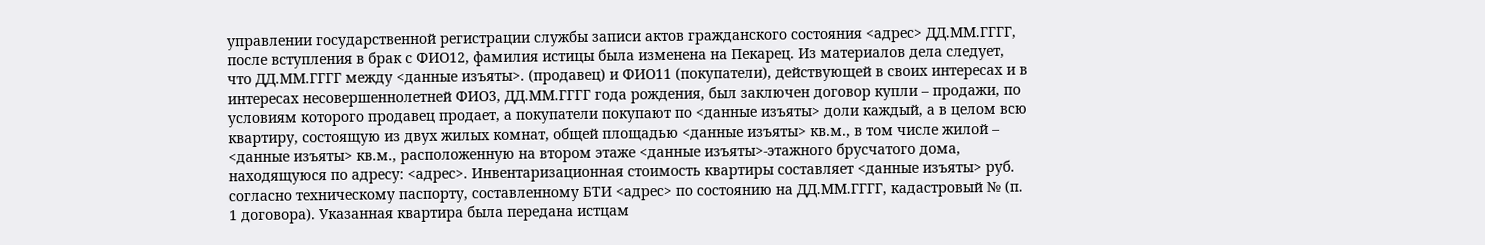управлении государственной регистрации службы записи актов гражданского состояния <адрес> ДД.ММ.ГГГГ, после вступления в брак с ФИО12, фамилия истицы была изменена на Пекарец. Из материалов дела следует, что ДД.ММ.ГГГГ между <данные изъяты>. (продавец) и ФИО11 (покупатели), действующей в своих интересах и в интересах несовершеннолетней ФИО3, ДД.ММ.ГГГГ года рождения, был заключен договор купли – продажи, по условиям которого продавец продает, а покупатели покупают по <данные изъяты> доли каждый, а в целом всю квартиру, состоящую из двух жилых комнат, общей площадью <данные изъяты> кв.м., в том числе жилой – <данные изъяты> кв.м., расположенную на втором этаже <данные изъяты>-этажного брусчатого дома, находящуюся по адресу: <адрес>. Инвентаризационная стоимость квартиры составляет <данные изъяты> руб. согласно техническому паспорту, составленному БТИ <адрес> по состоянию на ДД.ММ.ГГГГ, кадастровый № (п. 1 договора). Указанная квартира была передана истцам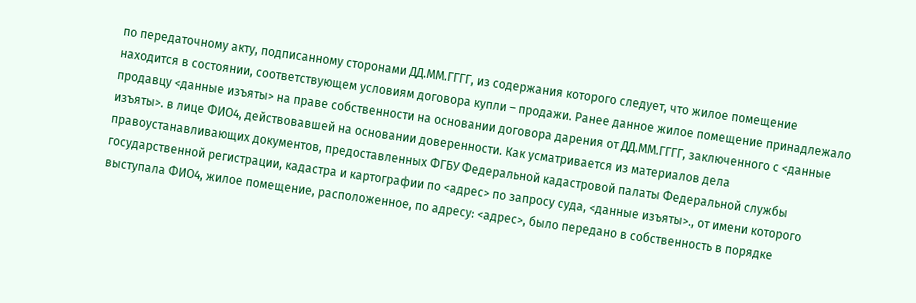по передаточному акту, подписанному сторонами ДД.ММ.ГГГГ, из содержания которого следует, что жилое помещение находится в состоянии, соответствующем условиям договора купли – продажи. Ранее данное жилое помещение принадлежало продавцу <данные изъяты> на праве собственности на основании договора дарения от ДД.ММ.ГГГГ, заключенного с <данные изъяты>. в лице ФИО4, действовавшей на основании доверенности. Как усматривается из материалов дела правоустанавливающих документов, предоставленных ФГБУ Федеральной кадастровой палаты Федеральной службы государственной регистрации, кадастра и картографии по <адрес> по запросу суда, <данные изъяты>., от имени которого выступала ФИО4, жилое помещение, расположенное, по адресу: <адрес>, было передано в собственность в порядке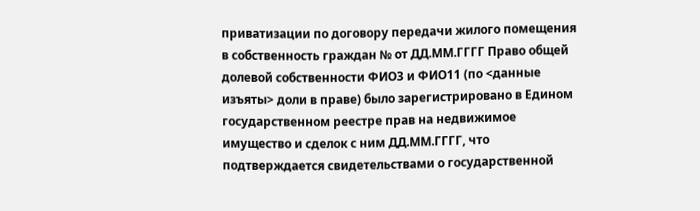приватизации по договору передачи жилого помещения в собственность граждан № от ДД.ММ.ГГГГ Право общей долевой собственности ФИО3 и ФИО11 (по <данные изъяты> доли в праве) было зарегистрировано в Едином государственном реестре прав на недвижимое имущество и сделок с ним ДД.ММ.ГГГГ, что подтверждается свидетельствами о государственной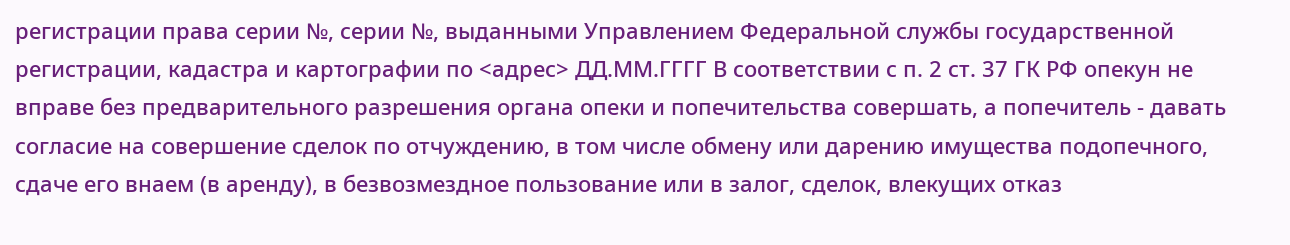регистрации права серии №, серии №, выданными Управлением Федеральной службы государственной регистрации, кадастра и картографии по <адрес> ДД.ММ.ГГГГ В соответствии с п. 2 ст. 37 ГК РФ опекун не вправе без предварительного разрешения органа опеки и попечительства совершать, а попечитель - давать согласие на совершение сделок по отчуждению, в том числе обмену или дарению имущества подопечного, сдаче его внаем (в аренду), в безвозмездное пользование или в залог, сделок, влекущих отказ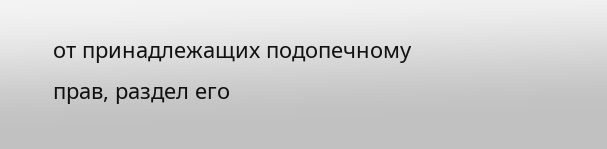от принадлежащих подопечному прав, раздел его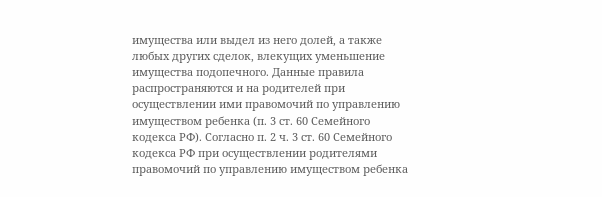имущества или выдел из него долей, а также любых других сделок, влекущих уменьшение имущества подопечного. Данные правила распространяются и на родителей при осуществлении ими правомочий по управлению имуществом ребенка (п. 3 ст. 60 Семейного кодекса РФ). Согласно п. 2 ч. 3 ст. 60 Семейного кодекса РФ при осуществлении родителями правомочий по управлению имуществом ребенка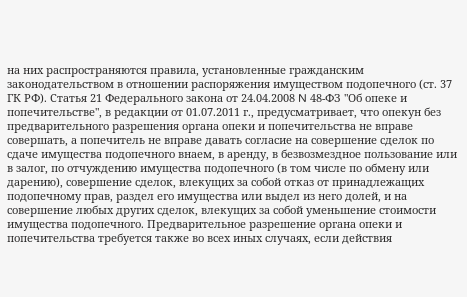на них распространяются правила, установленные гражданским законодательством в отношении распоряжения имуществом подопечного (ст. 37 ГК РФ). Статья 21 Федерального закона от 24.04.2008 N 48-ФЗ "Об опеке и попечительстве", в редакции от 01.07.2011 г., предусматривает, что опекун без предварительного разрешения органа опеки и попечительства не вправе совершать, а попечитель не вправе давать согласие на совершение сделок по сдаче имущества подопечного внаем, в аренду, в безвозмездное пользование или в залог, по отчуждению имущества подопечного (в том числе по обмену или дарению), совершение сделок, влекущих за собой отказ от принадлежащих подопечному прав, раздел его имущества или выдел из него долей, и на совершение любых других сделок, влекущих за собой уменьшение стоимости имущества подопечного. Предварительное разрешение органа опеки и попечительства требуется также во всех иных случаях, если действия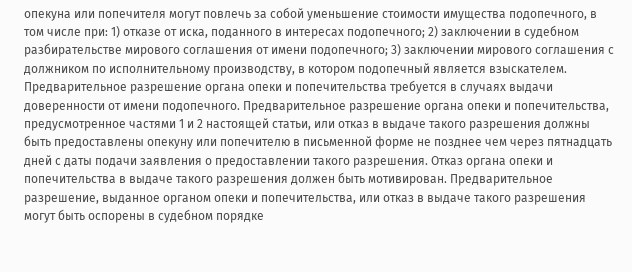опекуна или попечителя могут повлечь за собой уменьшение стоимости имущества подопечного, в том числе при: 1) отказе от иска, поданного в интересах подопечного; 2) заключении в судебном разбирательстве мирового соглашения от имени подопечного; 3) заключении мирового соглашения с должником по исполнительному производству, в котором подопечный является взыскателем. Предварительное разрешение органа опеки и попечительства требуется в случаях выдачи доверенности от имени подопечного. Предварительное разрешение органа опеки и попечительства, предусмотренное частями 1 и 2 настоящей статьи, или отказ в выдаче такого разрешения должны быть предоставлены опекуну или попечителю в письменной форме не позднее чем через пятнадцать дней с даты подачи заявления о предоставлении такого разрешения. Отказ органа опеки и попечительства в выдаче такого разрешения должен быть мотивирован. Предварительное разрешение, выданное органом опеки и попечительства, или отказ в выдаче такого разрешения могут быть оспорены в судебном порядке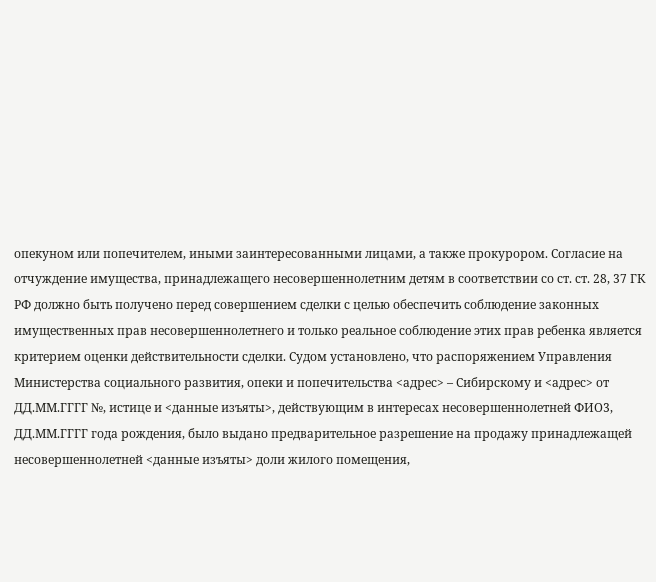опекуном или попечителем, иными заинтересованными лицами, а также прокурором. Согласие на отчуждение имущества, принадлежащего несовершеннолетним детям в соответствии со ст. ст. 28, 37 ГК РФ должно быть получено перед совершением сделки с целью обеспечить соблюдение законных имущественных прав несовершеннолетнего и только реальное соблюдение этих прав ребенка является критерием оценки действительности сделки. Судом установлено, что распоряжением Управления Министерства социального развития, опеки и попечительства <адрес> – Сибирскому и <адрес> от ДД.ММ.ГГГГ №, истице и <данные изъяты>, действующим в интересах несовершеннолетней ФИО3, ДД.ММ.ГГГГ года рождения, было выдано предварительное разрешение на продажу принадлежащей несовершеннолетней <данные изъяты> доли жилого помещения,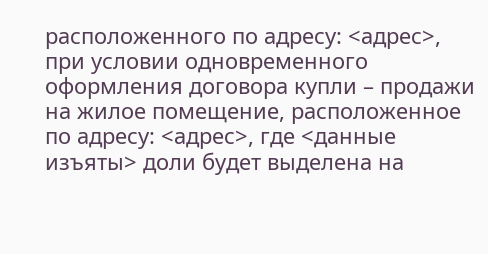расположенного по адресу: <адрес>, при условии одновременного оформления договора купли – продажи на жилое помещение, расположенное по адресу: <адрес>, где <данные изъяты> доли будет выделена на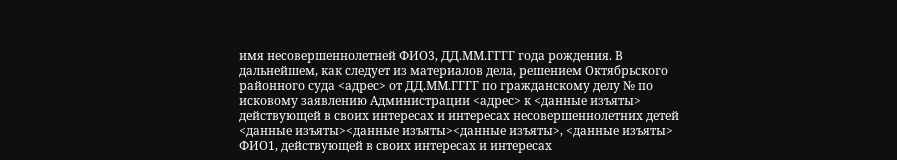имя несовершеннолетней ФИО3, ДД.ММ.ГГГГ года рождения. В дальнейшем, как следует из материалов дела, решением Октябрьского районного суда <адрес> от ДД.ММ.ГГГГ по гражданскому делу № по исковому заявлению Администрации <адрес> к <данные изъяты> действующей в своих интересах и интересах несовершеннолетних детей <данные изъяты><данные изъяты><данные изъяты>, <данные изъяты> ФИО1, действующей в своих интересах и интересах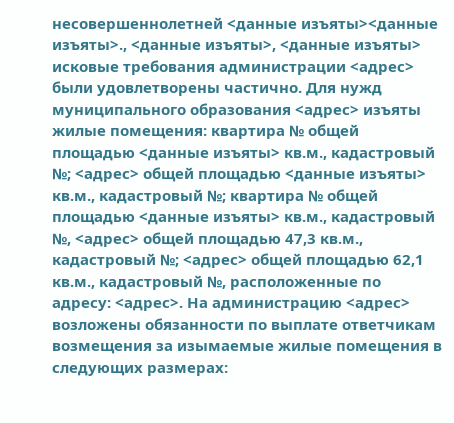несовершеннолетней <данные изъяты><данные изъяты>., <данные изъяты>, <данные изъяты> исковые требования администрации <адрес> были удовлетворены частично. Для нужд муниципального образования <адрес> изъяты жилые помещения: квартира № общей площадью <данные изъяты> кв.м., кадастровый №; <адрес> общей площадью <данные изъяты> кв.м., кадастровый №; квартира № общей площадью <данные изъяты> кв.м., кадастровый №, <адрес> общей площадью 47,3 кв.м., кадастровый №; <адрес> общей площадью 62,1 кв.м., кадастровый №, расположенные по адресу: <адрес>. На администрацию <адрес> возложены обязанности по выплате ответчикам возмещения за изымаемые жилые помещения в следующих размерах: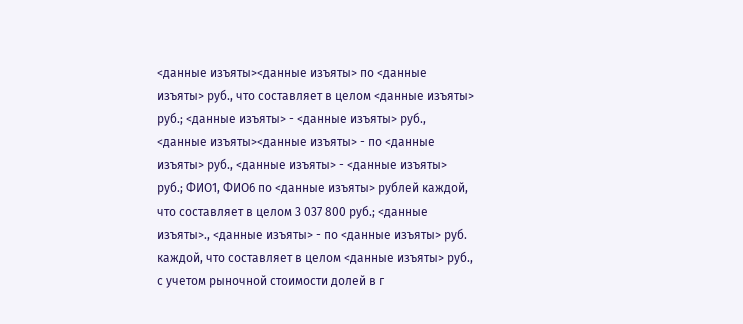<данные изъяты><данные изъяты> по <данные изъяты> руб., что составляет в целом <данные изъяты> руб.; <данные изъяты> - <данные изъяты> руб., <данные изъяты><данные изъяты> - по <данные изъяты> руб., <данные изъяты> - <данные изъяты> руб.; ФИО1, ФИО6 по <данные изъяты> рублей каждой, что составляет в целом 3 037 800 руб.; <данные изъяты>., <данные изъяты> - по <данные изъяты> руб. каждой, что составляет в целом <данные изъяты> руб., с учетом рыночной стоимости долей в г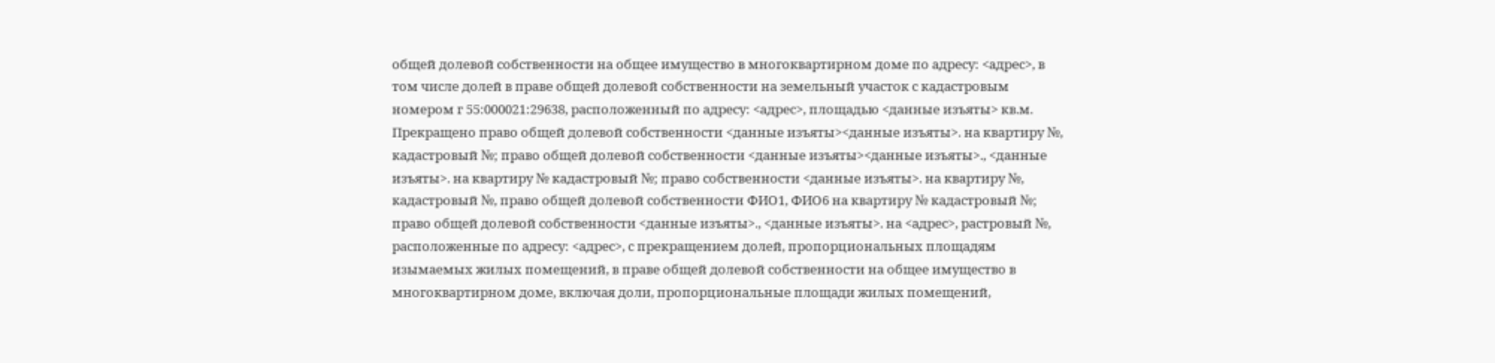общей долевой собственности на общее имущество в многоквартирном доме по адресу: <адрес>, в том числе долей в праве общей долевой собственности на земельный участок с кадастровым номером г 55:000021:29638, расположенный по адресу: <адрес>, площадью <данные изъяты> кв.м. Прекращено право общей долевой собственности <данные изъяты><данные изъяты>. на квартиру №, кадастровый №; право общей долевой собственности <данные изъяты><данные изъяты>., <данные изъяты>. на квартиру № кадастровый №; право собственности <данные изъяты>. на квартиру №, кадастровый №, право общей долевой собственности ФИО1, ФИО6 на квартиру № кадастровый №; право общей долевой собственности <данные изъяты>., <данные изъяты>. на <адрес>, растровый №, расположенные по адресу: <адрес>, с прекращением долей, пропорциональных площадям изымаемых жилых помещений, в праве общей долевой собственности на общее имущество в многоквартирном доме, включая доли, пропорциональные площади жилых помещений,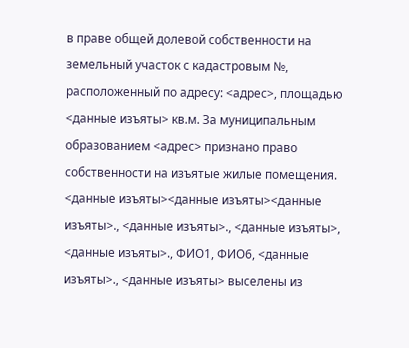в праве общей долевой собственности на земельный участок с кадастровым №, расположенный по адресу: <адрес>, площадью <данные изъяты> кв.м. За муниципальным образованием <адрес> признано право собственности на изъятые жилые помещения. <данные изъяты><данные изъяты><данные изъяты>., <данные изъяты>., <данные изъяты>, <данные изъяты>., ФИО1, ФИО6, <данные изъяты>., <данные изъяты> выселены из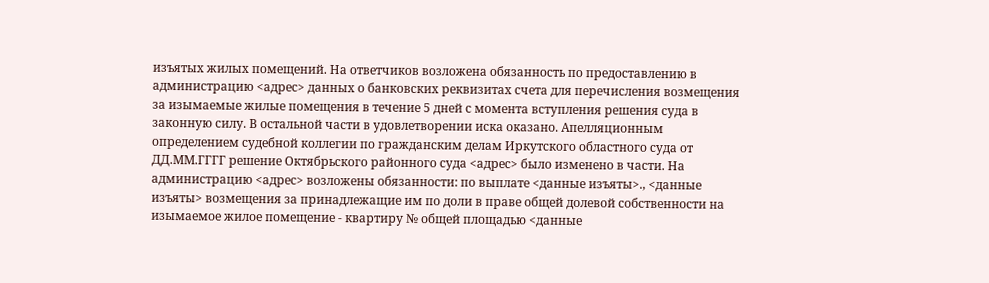изъятых жилых помещений. На ответчиков возложена обязанность по предоставлению в администрацию <адрес> данных о банковских реквизитах счета для перечисления возмещения за изымаемые жилые помещения в течение 5 дней с момента вступления решения суда в законную силу. В остальной части в удовлетворении иска оказано. Апелляционным определением судебной коллегии по гражданским делам Иркутского областного суда от ДД.ММ.ГГГГ решение Октябрьского районного суда <адрес> было изменено в части. На администрацию <адрес> возложены обязанности: по выплате <данные изъяты>., <данные изъяты> возмещения за принадлежащие им по доли в праве общей долевой собственности на изымаемое жилое помещение - квартиру № общей площадью <данные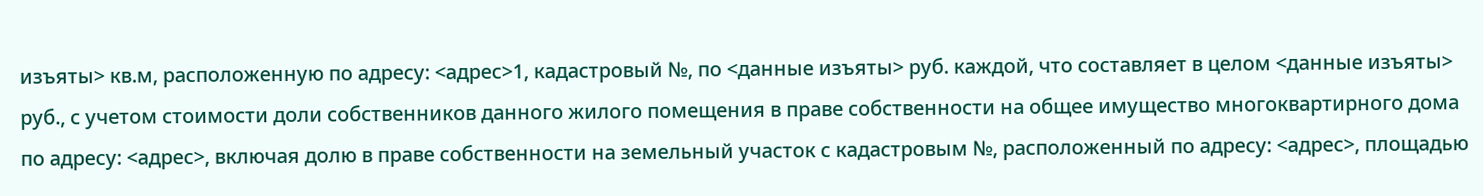изъяты> кв.м, расположенную по адресу: <адрес>1, кадастровый №, по <данные изъяты> руб. каждой, что составляет в целом <данные изъяты> руб., с учетом стоимости доли собственников данного жилого помещения в праве собственности на общее имущество многоквартирного дома по адресу: <адрес>, включая долю в праве собственности на земельный участок с кадастровым №, расположенный по адресу: <адрес>, площадью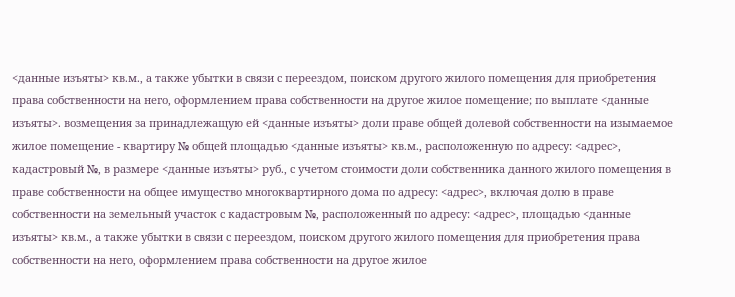<данные изъяты> кв.м., а также убытки в связи с переездом, поиском другого жилого помещения для приобретения права собственности на него, оформлением права собственности на другое жилое помещение; по выплате <данные изъяты>. возмещения за принадлежащую ей <данные изъяты> доли праве общей долевой собственности на изымаемое жилое помещение - квартиру № общей площадью <данные изъяты> кв.м., расположенную по адресу: <адрес>, кадастровый №, в размере <данные изъяты> руб., с учетом стоимости доли собственника данного жилого помещения в праве собственности на общее имущество многоквартирного дома по адресу: <адрес>, включая долю в праве собственности на земельный участок с кадастровым №, расположенный по адресу: <адрес>, площадью <данные изъяты> кв.м., а также убытки в связи с переездом, поиском другого жилого помещения для приобретения права собственности на него, оформлением права собственности на другое жилое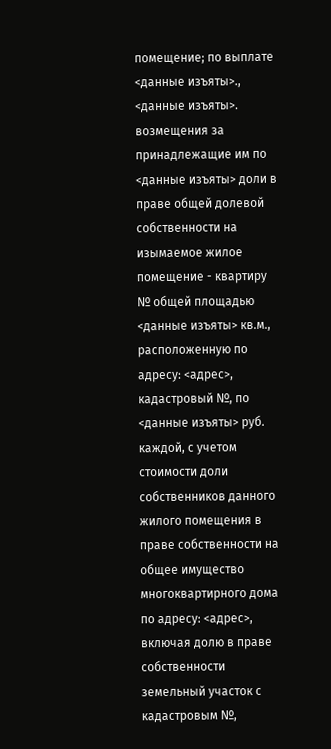помещение; по выплате <данные изъяты>., <данные изъяты>. возмещения за принадлежащие им по <данные изъяты> доли в праве общей долевой собственности на изымаемое жилое помещение - квартиру № общей площадью <данные изъяты> кв.м., расположенную по адресу: <адрес>, кадастровый №, по <данные изъяты> руб. каждой, с учетом стоимости доли собственников данного жилого помещения в праве собственности на общее имущество многоквартирного дома по адресу: <адрес>, включая долю в праве собственности земельный участок с кадастровым №,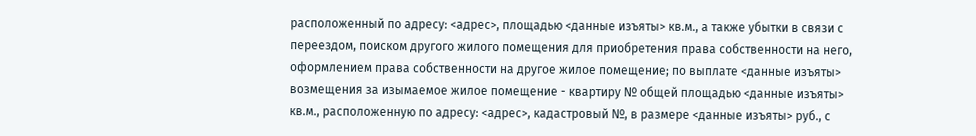расположенный по адресу: <адрес>, площадью <данные изъяты> кв.м., а также убытки в связи с переездом, поиском другого жилого помещения для приобретения права собственности на него, оформлением права собственности на другое жилое помещение; по выплате <данные изъяты> возмещения за изымаемое жилое помещение - квартиру № общей площадью <данные изъяты> кв.м., расположенную по адресу: <адрес>, кадастровый №, в размере <данные изъяты> руб., с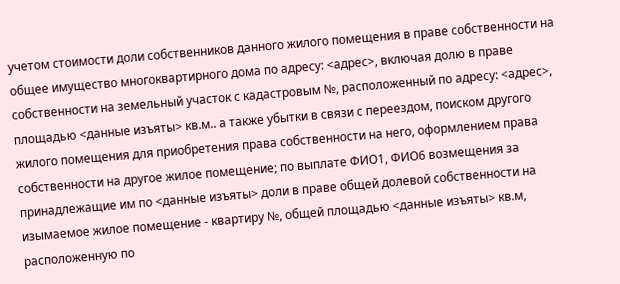учетом стоимости доли собственников данного жилого помещения в праве собственности на общее имущество многоквартирного дома по адресу: <адрес>, включая долю в праве собственности на земельный участок с кадастровым №, расположенный по адресу: <адрес>, площадью <данные изъяты> кв.м.. а также убытки в связи с переездом, поиском другого жилого помещения для приобретения права собственности на него, оформлением права собственности на другое жилое помещение; по выплате ФИО1, ФИО6 возмещения за принадлежащие им по <данные изъяты> доли в праве общей долевой собственности на изымаемое жилое помещение - квартиру №, общей площадью <данные изъяты> кв.м, расположенную по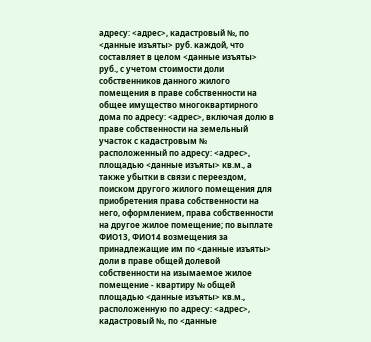адресу: <адрес>, кадастровый №, по <данные изъяты> руб. каждой, что составляет в целом <данные изъяты> руб., с учетом стоимости доли собственников данного жилого помещения в праве собственности на общее имущество многоквартирного дома по адресу: <адрес>, включая долю в праве собственности на земельный участок с кадастровым № расположенный по адресу: <адрес>, площадью <данные изъяты> кв.м., а также убытки в связи с переездом, поиском другого жилого помещения для приобретения права собственности на него, оформлением, права собственности на другое жилое помещение; по выплате ФИО13, ФИО14 возмещения за принадлежащие им по <данные изъяты> доли в праве общей долевой собственности на изымаемое жилое помещение - квартиру № общей площадью <данные изъяты> кв.м., расположенную по адресу: <адрес>, кадастровый №, по <данные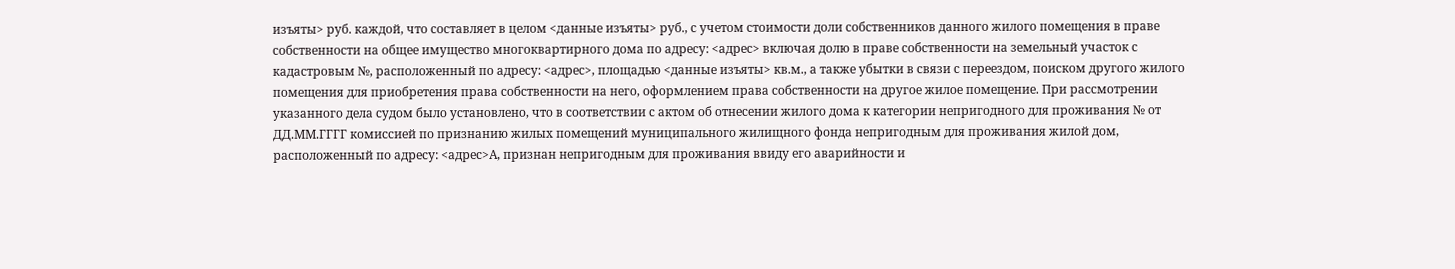изъяты> руб. каждой, что составляет в целом <данные изъяты> руб., с учетом стоимости доли собственников данного жилого помещения в праве собственности на общее имущество многоквартирного дома по адресу: <адрес> включая долю в праве собственности на земельный участок с кадастровым №, расположенный по адресу: <адрес>, площадью <данные изъяты> кв.м., а также убытки в связи с переездом, поиском другого жилого помещения для приобретения права собственности на него, оформлением права собственности на другое жилое помещение. При рассмотрении указанного дела судом было установлено, что в соответствии с актом об отнесении жилого дома к категории непригодного для проживания № от ДД.ММ.ГГГГ комиссией по признанию жилых помещений муниципального жилищного фонда непригодным для проживания жилой дом, расположенный по адресу: <адрес>А, признан непригодным для проживания ввиду его аварийности и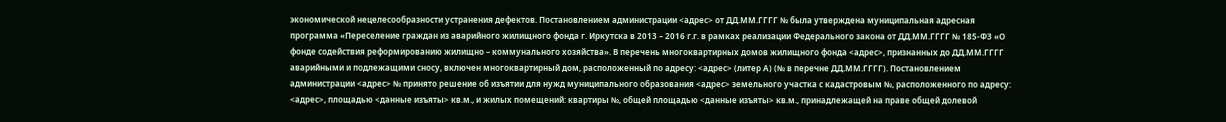экономической нецелесообразности устранения дефектов. Постановлением администрации <адрес> от ДД.ММ.ГГГГ № была утверждена муниципальная адресная программа «Переселение граждан из аварийного жилищного фонда г. Иркутска в 2013 – 2016 г.г. в рамках реализации Федерального закона от ДД.ММ.ГГГГ № 185-ФЗ «О фонде содействия реформированию жилищно – коммунального хозяйства». В перечень многоквартирных домов жилищного фонда <адрес>, признанных до ДД.ММ.ГГГГ аварийными и подлежащими сносу, включен многоквартирный дом, расположенный по адресу: <адрес> (литер А) (№ в перечне ДД.ММ.ГГГГ). Постановлением администрации <адрес> № принято решение об изъятии для нужд муниципального образования <адрес> земельного участка с кадастровым №, расположенного по адресу: <адрес>, площадью <данные изъяты> кв.м., и жилых помещений: квартиры №, общей площадью <данные изъяты> кв.м., принадлежащей на праве общей долевой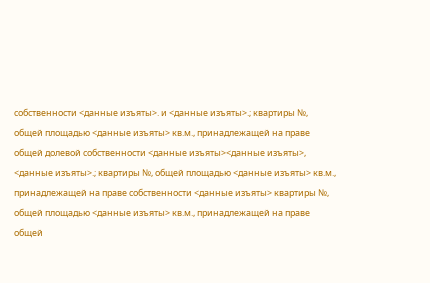собственности <данные изъяты>. и <данные изъяты>.; квартиры №, общей площадью <данные изъяты> кв.м., принадлежащей на праве общей долевой собственности <данные изъяты><данные изъяты>, <данные изъяты>.; квартиры №, общей площадью <данные изъяты> кв.м., принадлежащей на праве собственности <данные изъяты> квартиры №, общей площадью <данные изъяты> кв.м., принадлежащей на праве общей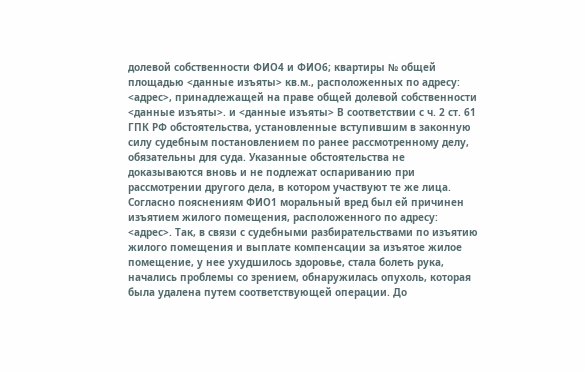долевой собственности ФИО4 и ФИО6; квартиры № общей площадью <данные изъяты> кв.м., расположенных по адресу: <адрес>, принадлежащей на праве общей долевой собственности <данные изъяты>. и <данные изъяты> В соответствии с ч. 2 ст. 61 ГПК РФ обстоятельства, установленные вступившим в законную силу судебным постановлением по ранее рассмотренному делу, обязательны для суда. Указанные обстоятельства не доказываются вновь и не подлежат оспариванию при рассмотрении другого дела, в котором участвуют те же лица. Согласно пояснениям ФИО1 моральный вред был ей причинен изъятием жилого помещения, расположенного по адресу: <адрес>. Так, в связи с судебными разбирательствами по изъятию жилого помещения и выплате компенсации за изъятое жилое помещение, у нее ухудшилось здоровье, стала болеть рука, начались проблемы со зрением, обнаружилась опухоль, которая была удалена путем соответствующей операции. До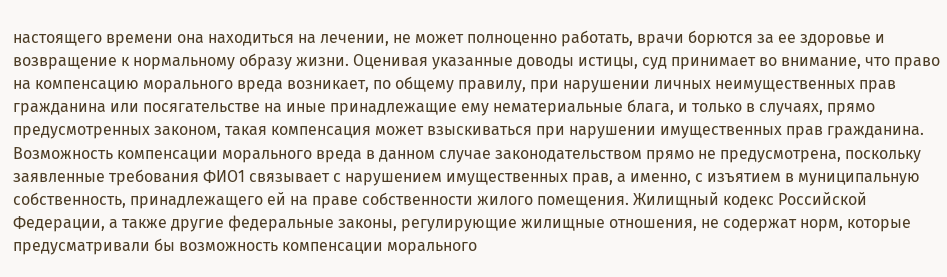настоящего времени она находиться на лечении, не может полноценно работать, врачи борются за ее здоровье и возвращение к нормальному образу жизни. Оценивая указанные доводы истицы, суд принимает во внимание, что право на компенсацию морального вреда возникает, по общему правилу, при нарушении личных неимущественных прав гражданина или посягательстве на иные принадлежащие ему нематериальные блага, и только в случаях, прямо предусмотренных законом, такая компенсация может взыскиваться при нарушении имущественных прав гражданина. Возможность компенсации морального вреда в данном случае законодательством прямо не предусмотрена, поскольку заявленные требования ФИО1 связывает с нарушением имущественных прав, а именно, с изъятием в муниципальную собственность, принадлежащего ей на праве собственности жилого помещения. Жилищный кодекс Российской Федерации, а также другие федеральные законы, регулирующие жилищные отношения, не содержат норм, которые предусматривали бы возможность компенсации морального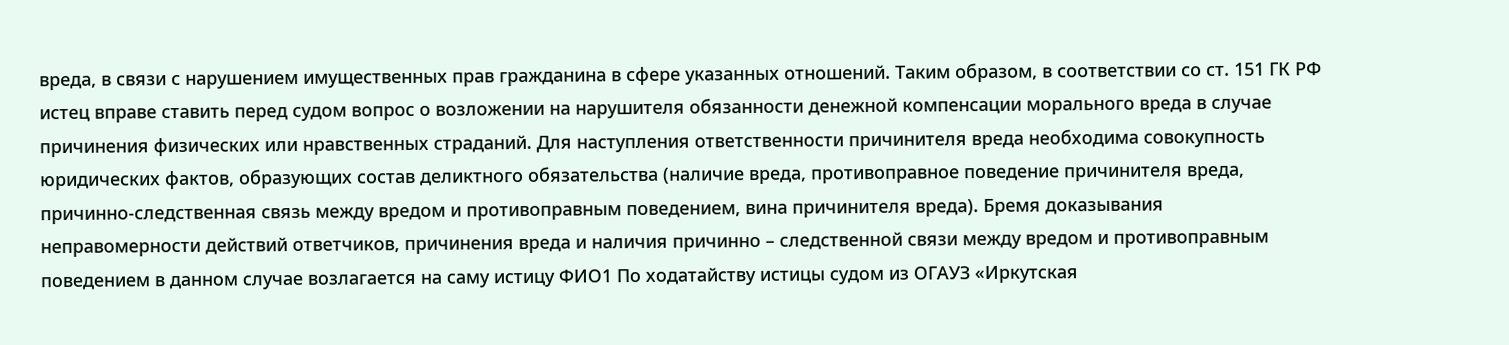вреда, в связи с нарушением имущественных прав гражданина в сфере указанных отношений. Таким образом, в соответствии со ст. 151 ГК РФ истец вправе ставить перед судом вопрос о возложении на нарушителя обязанности денежной компенсации морального вреда в случае причинения физических или нравственных страданий. Для наступления ответственности причинителя вреда необходима совокупность юридических фактов, образующих состав деликтного обязательства (наличие вреда, противоправное поведение причинителя вреда, причинно-следственная связь между вредом и противоправным поведением, вина причинителя вреда). Бремя доказывания неправомерности действий ответчиков, причинения вреда и наличия причинно – следственной связи между вредом и противоправным поведением в данном случае возлагается на саму истицу ФИО1 По ходатайству истицы судом из ОГАУЗ «Иркутская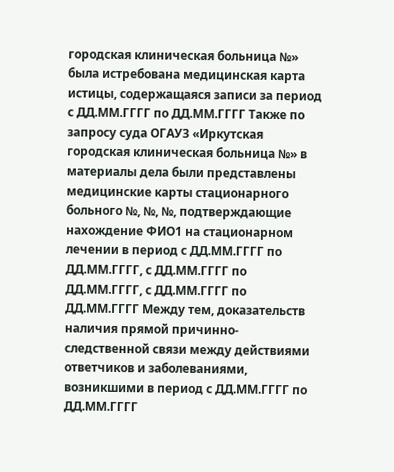городская клиническая больница №» была истребована медицинская карта истицы, содержащаяся записи за период с ДД.ММ.ГГГГ по ДД.ММ.ГГГГ Также по запросу суда ОГАУЗ «Иркутская городская клиническая больница №» в материалы дела были представлены медицинские карты стационарного больного №, №, №, подтверждающие нахождение ФИО1 на стационарном лечении в период с ДД.ММ.ГГГГ по ДД.ММ.ГГГГ, с ДД.ММ.ГГГГ по ДД.ММ.ГГГГ, с ДД.ММ.ГГГГ по ДД.ММ.ГГГГ Между тем, доказательств наличия прямой причинно-следственной связи между действиями ответчиков и заболеваниями, возникшими в период с ДД.ММ.ГГГГ по ДД.ММ.ГГГГ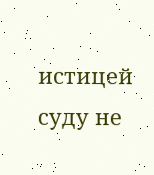истицей суду не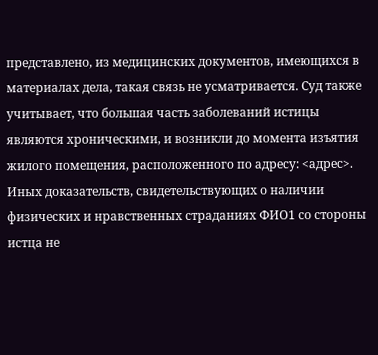представлено, из медицинских документов, имеющихся в материалах дела, такая связь не усматривается. Суд также учитывает, что большая часть заболеваний истицы являются хроническими, и возникли до момента изъятия жилого помещения, расположенного по адресу: <адрес>. Иных доказательств, свидетельствующих о наличии физических и нравственных страданиях ФИО1 со стороны истца не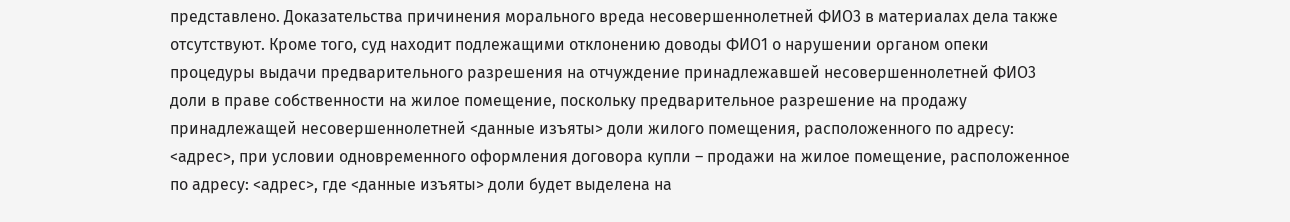представлено. Доказательства причинения морального вреда несовершеннолетней ФИО3 в материалах дела также отсутствуют. Кроме того, суд находит подлежащими отклонению доводы ФИО1 о нарушении органом опеки процедуры выдачи предварительного разрешения на отчуждение принадлежавшей несовершеннолетней ФИО3 доли в праве собственности на жилое помещение, поскольку предварительное разрешение на продажу принадлежащей несовершеннолетней <данные изъяты> доли жилого помещения, расположенного по адресу: <адрес>, при условии одновременного оформления договора купли – продажи на жилое помещение, расположенное по адресу: <адрес>, где <данные изъяты> доли будет выделена на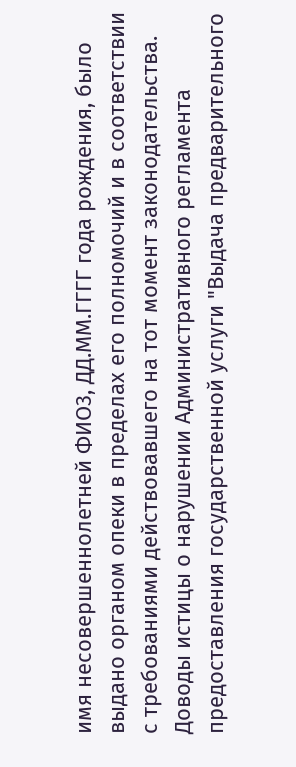имя несовершеннолетней ФИО3, ДД.ММ.ГГГГ года рождения, было выдано органом опеки в пределах его полномочий и в соответствии с требованиями действовавшего на тот момент законодательства. Доводы истицы о нарушении Административного регламента предоставления государственной услуги "Выдача предварительного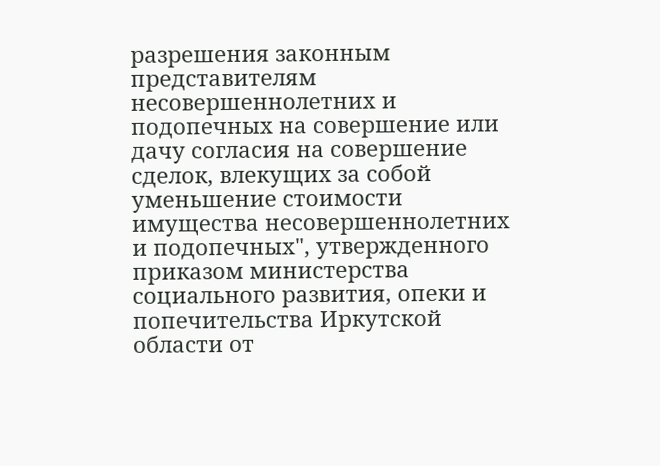разрешения законным представителям несовершеннолетних и подопечных на совершение или дачу согласия на совершение сделок, влекущих за собой уменьшение стоимости имущества несовершеннолетних и подопечных", утвержденного приказом министерства социального развития, опеки и попечительства Иркутской области от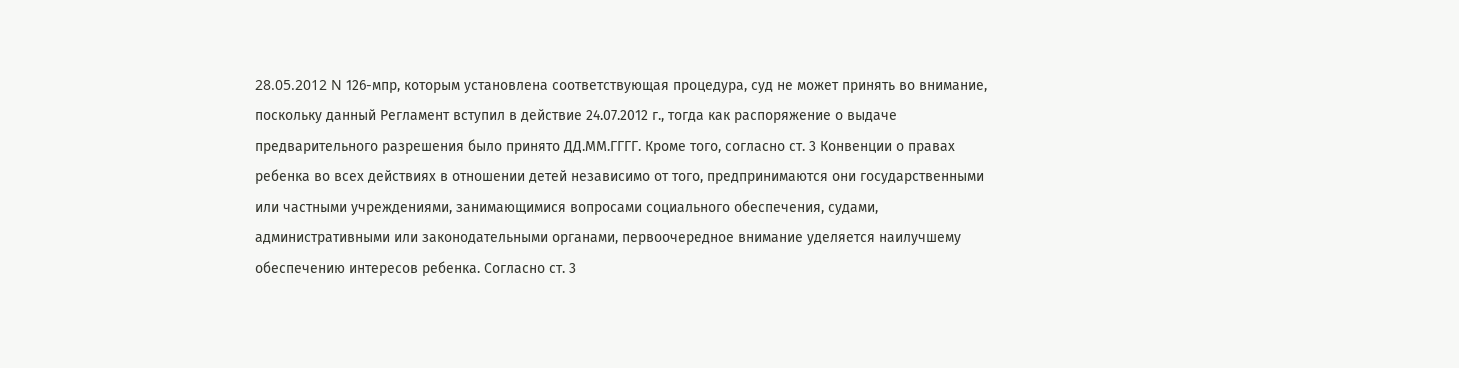28.05.2012 N 126-мпр, которым установлена соответствующая процедура, суд не может принять во внимание, поскольку данный Регламент вступил в действие 24.07.2012 г., тогда как распоряжение о выдаче предварительного разрешения было принято ДД.ММ.ГГГГ. Кроме того, согласно ст. 3 Конвенции о правах ребенка во всех действиях в отношении детей независимо от того, предпринимаются они государственными или частными учреждениями, занимающимися вопросами социального обеспечения, судами, административными или законодательными органами, первоочередное внимание уделяется наилучшему обеспечению интересов ребенка. Согласно ст. 3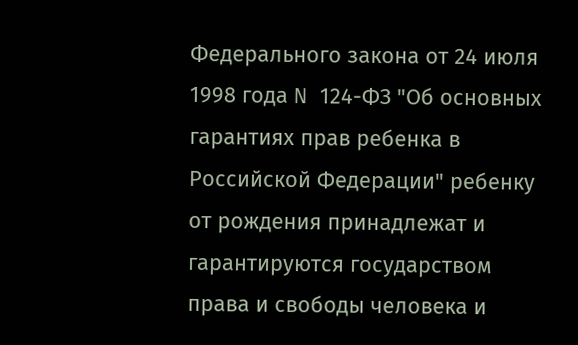Федерального закона от 24 июля 1998 года N 124-ФЗ "Об основных гарантиях прав ребенка в Российской Федерации" ребенку от рождения принадлежат и гарантируются государством права и свободы человека и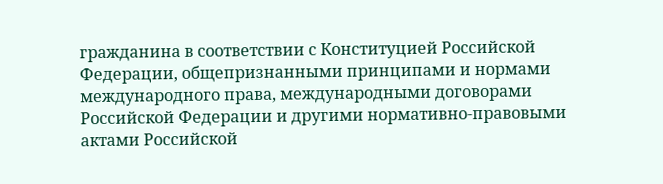гражданина в соответствии с Конституцией Российской Федерации, общепризнанными принципами и нормами международного права, международными договорами Российской Федерации и другими нормативно-правовыми актами Российской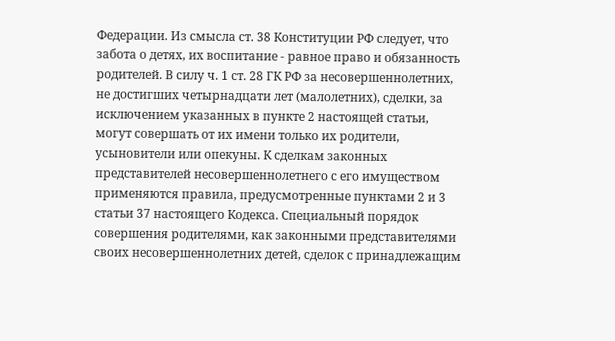Федерации. Из смысла ст. 38 Конституции РФ следует, что забота о детях, их воспитание - равное право и обязанность родителей. В силу ч. 1 ст. 28 ГК РФ за несовершеннолетних, не достигших четырнадцати лет (малолетних), сделки, за исключением указанных в пункте 2 настоящей статьи, могут совершать от их имени только их родители, усыновители или опекуны. К сделкам законных представителей несовершеннолетнего с его имуществом применяются правила, предусмотренные пунктами 2 и 3 статьи 37 настоящего Кодекса. Специальный порядок совершения родителями, как законными представителями своих несовершеннолетних детей, сделок с принадлежащим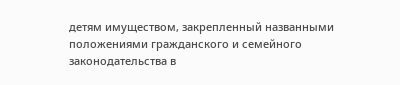детям имуществом, закрепленный названными положениями гражданского и семейного законодательства в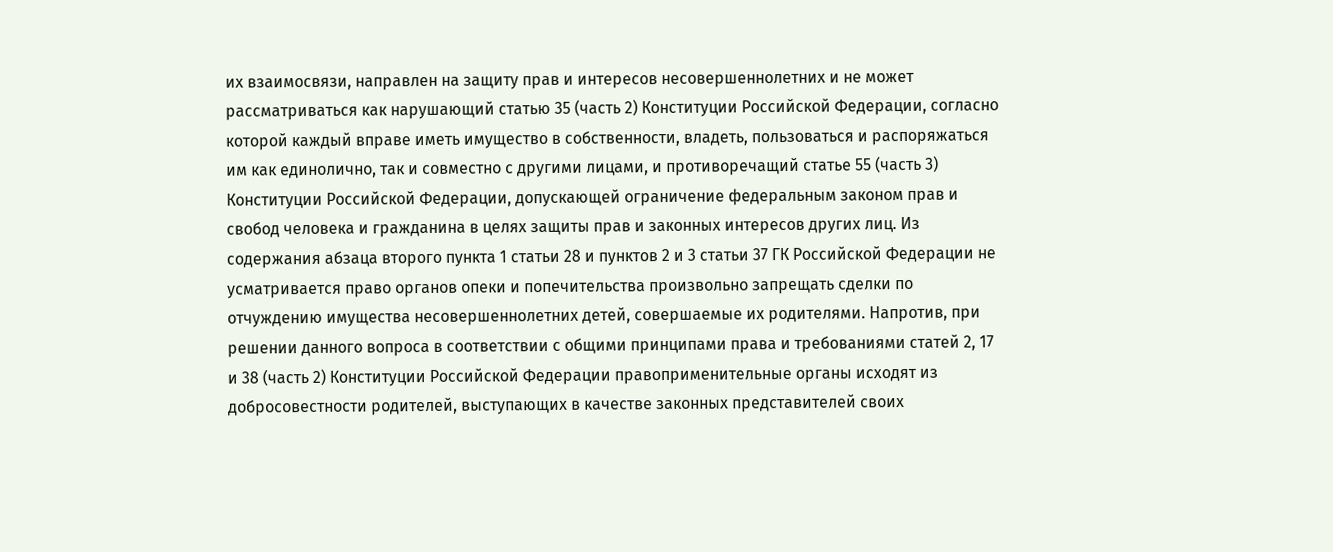их взаимосвязи, направлен на защиту прав и интересов несовершеннолетних и не может рассматриваться как нарушающий статью 35 (часть 2) Конституции Российской Федерации, согласно которой каждый вправе иметь имущество в собственности, владеть, пользоваться и распоряжаться им как единолично, так и совместно с другими лицами, и противоречащий статье 55 (часть 3) Конституции Российской Федерации, допускающей ограничение федеральным законом прав и свобод человека и гражданина в целях защиты прав и законных интересов других лиц. Из содержания абзаца второго пункта 1 статьи 28 и пунктов 2 и 3 статьи 37 ГК Российской Федерации не усматривается право органов опеки и попечительства произвольно запрещать сделки по отчуждению имущества несовершеннолетних детей, совершаемые их родителями. Напротив, при решении данного вопроса в соответствии с общими принципами права и требованиями статей 2, 17 и 38 (часть 2) Конституции Российской Федерации правоприменительные органы исходят из добросовестности родителей, выступающих в качестве законных представителей своих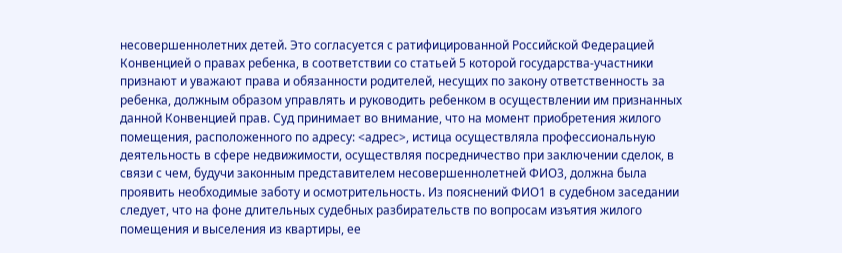несовершеннолетних детей. Это согласуется с ратифицированной Российской Федерацией Конвенцией о правах ребенка, в соответствии со статьей 5 которой государства-участники признают и уважают права и обязанности родителей, несущих по закону ответственность за ребенка, должным образом управлять и руководить ребенком в осуществлении им признанных данной Конвенцией прав. Суд принимает во внимание, что на момент приобретения жилого помещения, расположенного по адресу: <адрес>, истица осуществляла профессиональную деятельность в сфере недвижимости, осуществляя посредничество при заключении сделок, в связи с чем, будучи законным представителем несовершеннолетней ФИО3, должна была проявить необходимые заботу и осмотрительность. Из пояснений ФИО1 в судебном заседании следует, что на фоне длительных судебных разбирательств по вопросам изъятия жилого помещения и выселения из квартиры, ее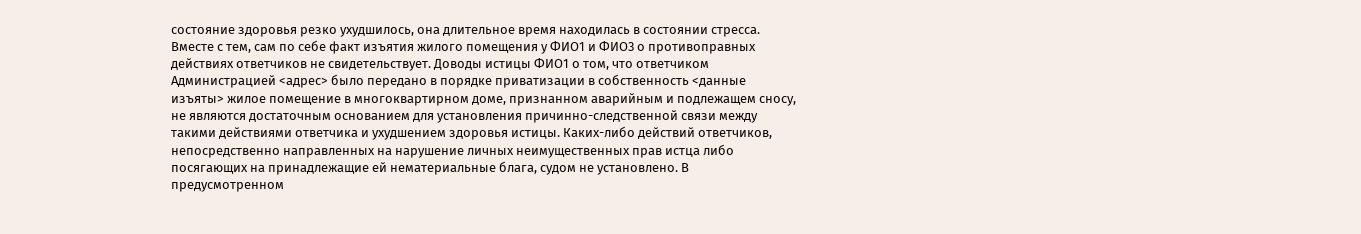состояние здоровья резко ухудшилось, она длительное время находилась в состоянии стресса. Вместе с тем, сам по себе факт изъятия жилого помещения у ФИО1 и ФИО3 о противоправных действиях ответчиков не свидетельствует. Доводы истицы ФИО1 о том, что ответчиком Администрацией <адрес> было передано в порядке приватизации в собственность <данные изъяты> жилое помещение в многоквартирном доме, признанном аварийным и подлежащем сносу, не являются достаточным основанием для установления причинно-следственной связи между такими действиями ответчика и ухудшением здоровья истицы. Каких-либо действий ответчиков, непосредственно направленных на нарушение личных неимущественных прав истца либо посягающих на принадлежащие ей нематериальные блага, судом не установлено. В предусмотренном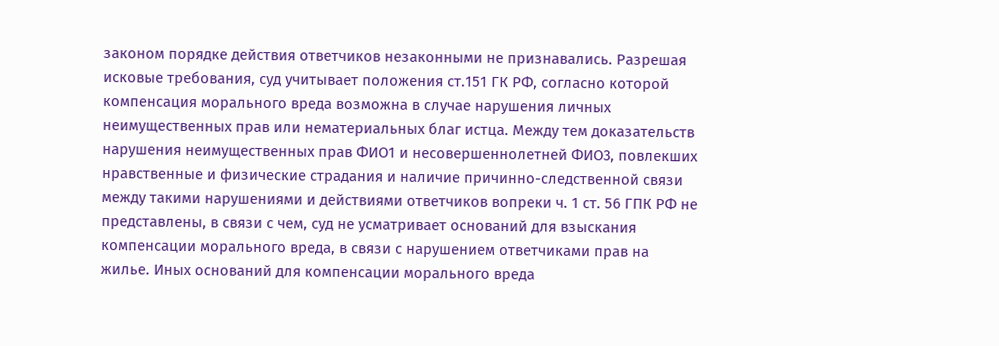законом порядке действия ответчиков незаконными не признавались. Разрешая исковые требования, суд учитывает положения ст.151 ГК РФ, согласно которой компенсация морального вреда возможна в случае нарушения личных неимущественных прав или нематериальных благ истца. Между тем доказательств нарушения неимущественных прав ФИО1 и несовершеннолетней ФИО3, повлекших нравственные и физические страдания и наличие причинно-следственной связи между такими нарушениями и действиями ответчиков вопреки ч. 1 ст. 56 ГПК РФ не представлены, в связи с чем, суд не усматривает оснований для взыскания компенсации морального вреда, в связи с нарушением ответчиками прав на жилье. Иных оснований для компенсации морального вреда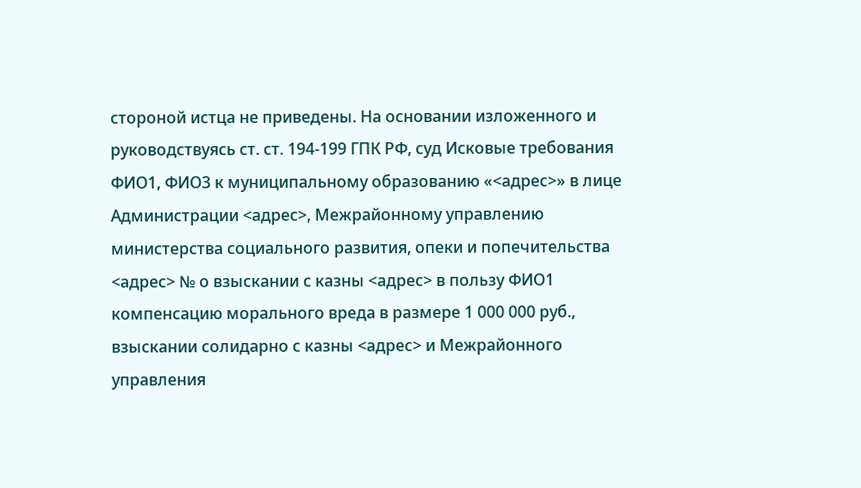стороной истца не приведены. На основании изложенного и руководствуясь ст. ст. 194-199 ГПК РФ, суд Исковые требования ФИО1, ФИО3 к муниципальному образованию «<адрес>» в лице Администрации <адрес>, Межрайонному управлению министерства социального развития, опеки и попечительства <адрес> № о взыскании с казны <адрес> в пользу ФИО1 компенсацию морального вреда в размере 1 000 000 руб., взыскании солидарно с казны <адрес> и Межрайонного управления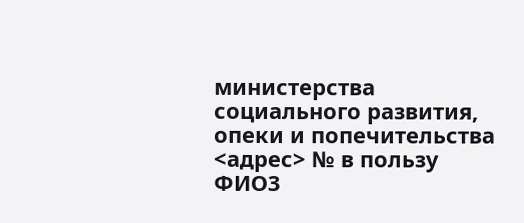министерства социального развития, опеки и попечительства <адрес> № в пользу ФИО3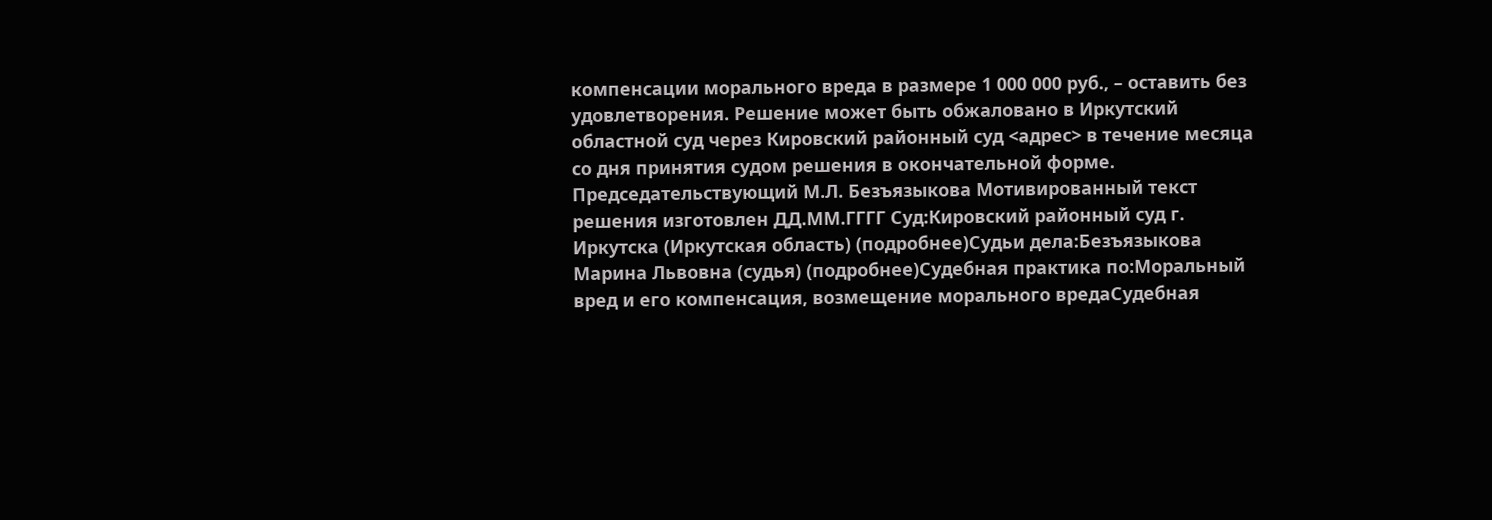компенсации морального вреда в размере 1 000 000 руб., – оставить без удовлетворения. Решение может быть обжаловано в Иркутский областной суд через Кировский районный суд <адрес> в течение месяца со дня принятия судом решения в окончательной форме. Председательствующий М.Л. Безъязыкова Мотивированный текст решения изготовлен ДД.ММ.ГГГГ Суд:Кировский районный суд г. Иркутска (Иркутская область) (подробнее)Судьи дела:Безъязыкова Марина Львовна (судья) (подробнее)Судебная практика по:Моральный вред и его компенсация, возмещение морального вредаСудебная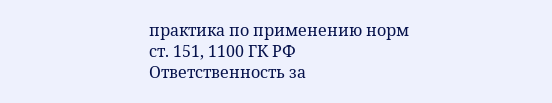практика по применению норм ст. 151, 1100 ГК РФ Ответственность за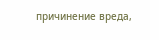причинение вреда,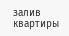залив квартиры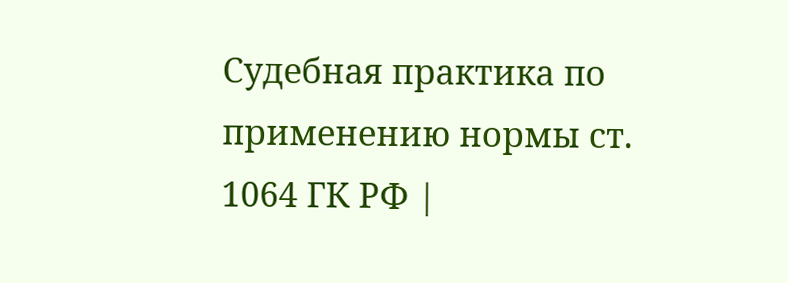Судебная практика по применению нормы ст. 1064 ГК РФ |